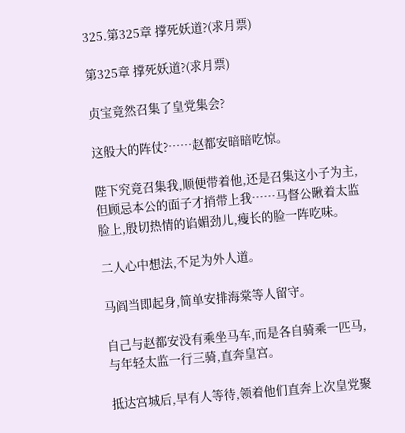325.第325章 撑死妖道?(求月票)

第325章 撑死妖道?(求月票)

贞宝竟然召集了皇党集会?

这般大的阵仗?……赵都安暗暗吃惊。

陛下究竟召集我,顺便带着他,还是召集这小子为主,但顾忌本公的面子才捎带上我……马督公瞅着太监脸上,殷切热情的谄媚劲儿,瘦长的脸一阵吃味。

二人心中想法,不足为外人道。

马阎当即起身,简单安排海棠等人留守。

自己与赵都安没有乘坐马车,而是各自骑乘一匹马,与年轻太监一行三骑,直奔皇宫。

抵达宫城后,早有人等待,领着他们直奔上次皇党聚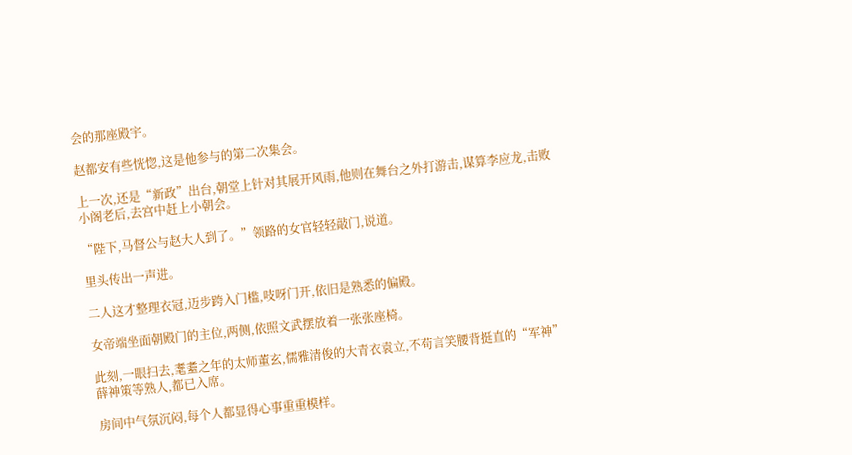会的那座殿宇。

赵都安有些恍惚,这是他参与的第二次集会。

上一次,还是“新政”出台,朝堂上针对其展开风雨,他则在舞台之外打游击,谋算李应龙,击败小阁老后,去宫中赶上小朝会。

“陛下,马督公与赵大人到了。”领路的女官轻轻敲门,说道。

里头传出一声进。

二人这才整理衣冠,迈步跨入门槛,吱呀门开,依旧是熟悉的偏殿。

女帝端坐面朝殿门的主位,两侧,依照文武摆放着一张张座椅。

此刻,一眼扫去,耄耋之年的太师董玄,儒雅清俊的大青衣袁立,不苟言笑腰背挺直的“军神”薛神策等熟人,都已入席。

房间中气氛沉闷,每个人都显得心事重重模样。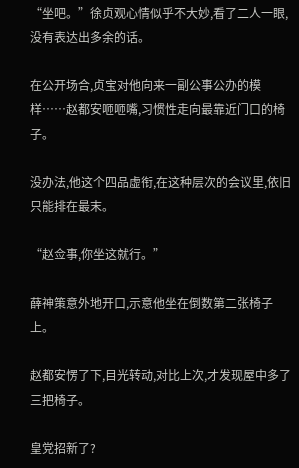“坐吧。”徐贞观心情似乎不大妙,看了二人一眼,没有表达出多余的话。

在公开场合,贞宝对他向来一副公事公办的模样……赵都安咂咂嘴,习惯性走向最靠近门口的椅子。

没办法,他这个四品虚衔,在这种层次的会议里,依旧只能排在最末。

“赵佥事,你坐这就行。”

薛神策意外地开口,示意他坐在倒数第二张椅子上。

赵都安愣了下,目光转动,对比上次,才发现屋中多了三把椅子。

皇党招新了?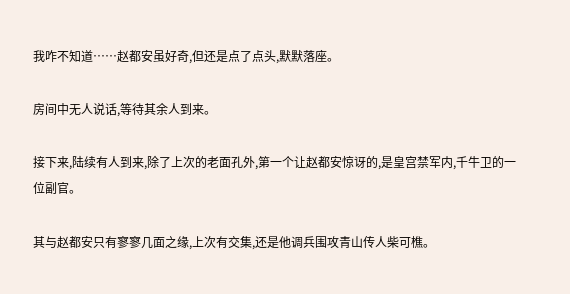我咋不知道……赵都安虽好奇,但还是点了点头,默默落座。

房间中无人说话,等待其余人到来。

接下来,陆续有人到来,除了上次的老面孔外,第一个让赵都安惊讶的,是皇宫禁军内,千牛卫的一位副官。

其与赵都安只有寥寥几面之缘,上次有交集,还是他调兵围攻青山传人柴可樵。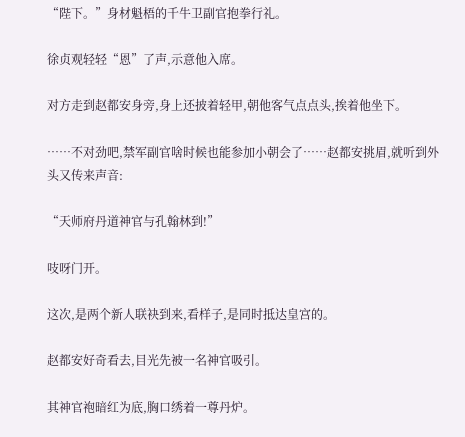“陛下。”身材魁梧的千牛卫副官抱拳行礼。

徐贞观轻轻“恩”了声,示意他入席。

对方走到赵都安身旁,身上还披着轻甲,朝他客气点点头,挨着他坐下。

……不对劲吧,禁军副官啥时候也能参加小朝会了……赵都安挑眉,就听到外头又传来声音:

“天师府丹道神官与孔翰林到!”

吱呀门开。

这次,是两个新人联袂到来,看样子,是同时抵达皇宫的。

赵都安好奇看去,目光先被一名神官吸引。

其神官袍暗红为底,胸口绣着一尊丹炉。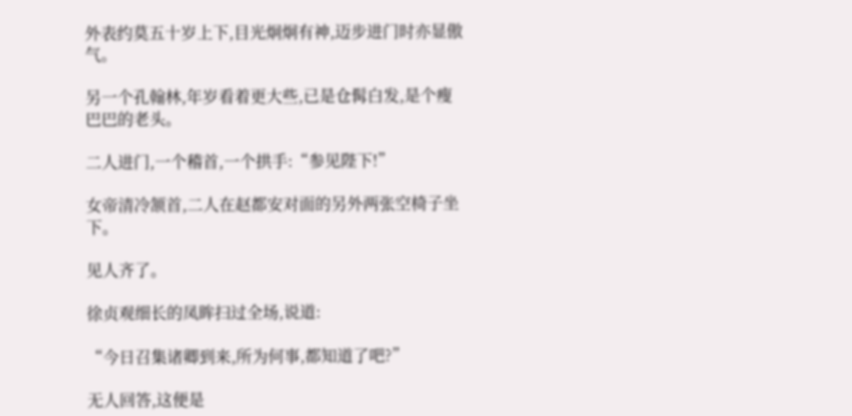外表约莫五十岁上下,目光炯炯有神,迈步进门时亦显傲气。

另一个孔翰林,年岁看着更大些,已是仓髯白发,是个瘦巴巴的老头。

二人进门,一个稽首,一个拱手:“参见陛下!”

女帝清冷颔首,二人在赵都安对面的另外两张空椅子坐下。

见人齐了。

徐贞观细长的凤眸扫过全场,说道:

“今日召集诸卿到来,所为何事,都知道了吧?”

无人回答,这便是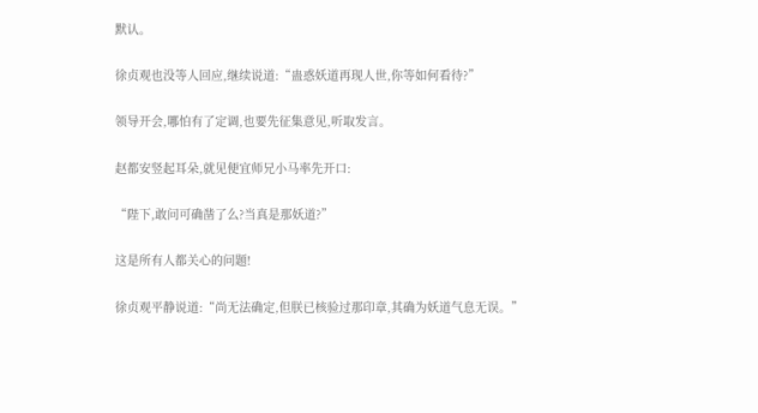默认。

徐贞观也没等人回应,继续说道:“蛊惑妖道再现人世,你等如何看待?”

领导开会,哪怕有了定调,也要先征集意见,听取发言。

赵都安竖起耳朵,就见便宜师兄小马率先开口:

“陛下,敢问可确凿了么?当真是那妖道?”

这是所有人都关心的问题!

徐贞观平静说道:“尚无法确定,但朕已核验过那印章,其确为妖道气息无误。”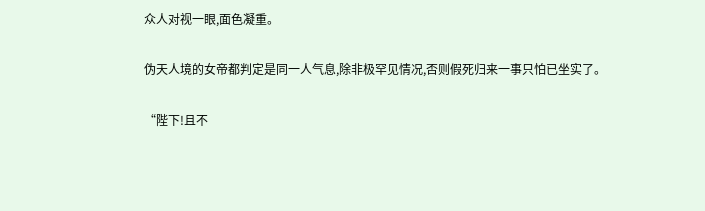众人对视一眼,面色凝重。

伪天人境的女帝都判定是同一人气息,除非极罕见情况,否则假死归来一事只怕已坐实了。

“陛下!且不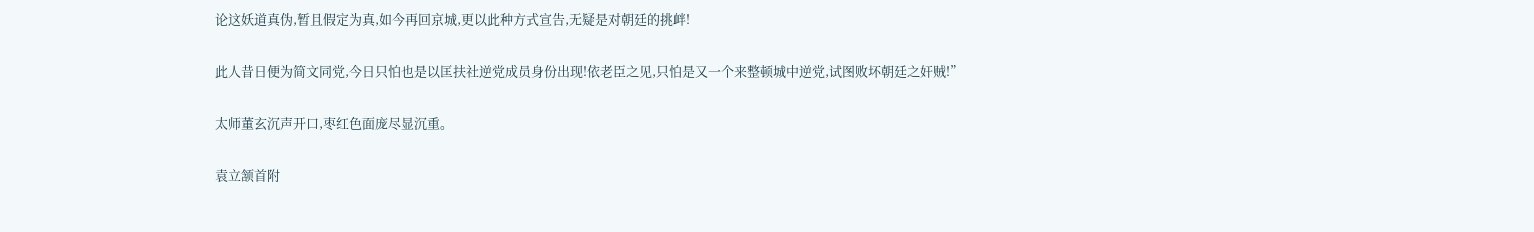论这妖道真伪,暂且假定为真,如今再回京城,更以此种方式宣告,无疑是对朝廷的挑衅!

此人昔日便为简文同党,今日只怕也是以匡扶社逆党成员身份出现!依老臣之见,只怕是又一个来整顿城中逆党,试图败坏朝廷之奸贼!”

太师董玄沉声开口,枣红色面庞尽显沉重。

袁立颔首附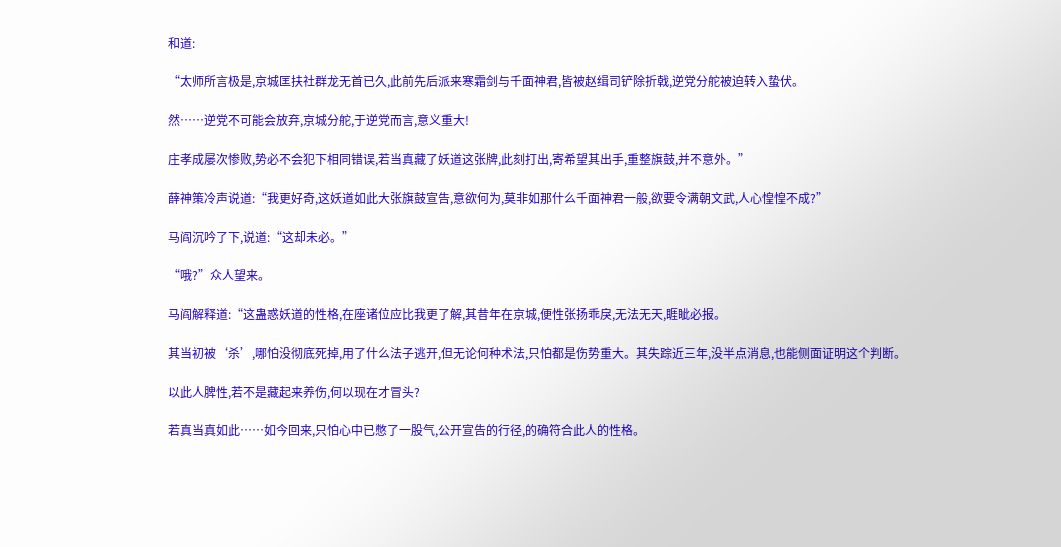和道:

“太师所言极是,京城匡扶社群龙无首已久,此前先后派来寒霜剑与千面神君,皆被赵缉司铲除折戟,逆党分舵被迫转入蛰伏。

然……逆党不可能会放弃,京城分舵,于逆党而言,意义重大!

庄孝成屡次惨败,势必不会犯下相同错误,若当真藏了妖道这张牌,此刻打出,寄希望其出手,重整旗鼓,并不意外。”

薛神策冷声说道:“我更好奇,这妖道如此大张旗鼓宣告,意欲何为,莫非如那什么千面神君一般,欲要令满朝文武,人心惶惶不成?”

马阎沉吟了下,说道:“这却未必。”

“哦?”众人望来。

马阎解释道:“这蛊惑妖道的性格,在座诸位应比我更了解,其昔年在京城,便性张扬乖戾,无法无天,睚眦必报。

其当初被‘杀’,哪怕没彻底死掉,用了什么法子逃开,但无论何种术法,只怕都是伤势重大。其失踪近三年,没半点消息,也能侧面证明这个判断。

以此人脾性,若不是藏起来养伤,何以现在才冒头?

若真当真如此……如今回来,只怕心中已憋了一股气,公开宣告的行径,的确符合此人的性格。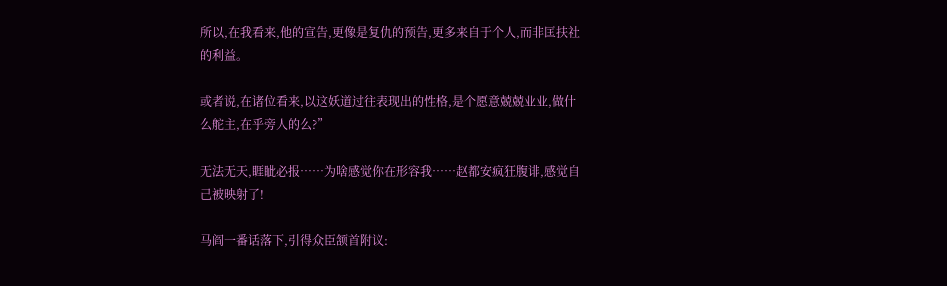所以,在我看来,他的宣告,更像是复仇的预告,更多来自于个人,而非匡扶社的利益。

或者说,在诸位看来,以这妖道过往表现出的性格,是个愿意兢兢业业,做什么舵主,在乎旁人的么?”

无法无天,睚眦必报……为啥感觉你在形容我……赵都安疯狂腹诽,感觉自己被映射了!

马阎一番话落下,引得众臣颔首附议: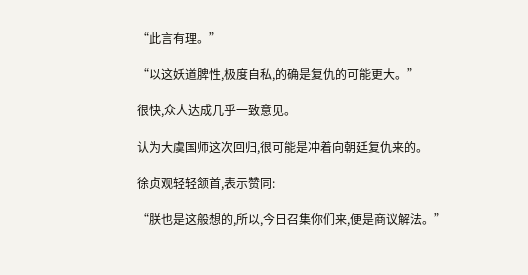“此言有理。”

“以这妖道脾性,极度自私,的确是复仇的可能更大。”

很快,众人达成几乎一致意见。

认为大虞国师这次回归,很可能是冲着向朝廷复仇来的。

徐贞观轻轻颔首,表示赞同:

“朕也是这般想的,所以,今日召集你们来,便是商议解法。”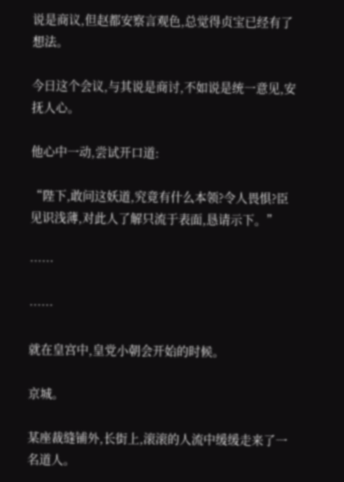说是商议,但赵都安察言观色,总觉得贞宝已经有了想法。

今日这个会议,与其说是商讨,不如说是统一意见,安抚人心。

他心中一动,尝试开口道:

“陛下,敢问这妖道,究竟有什么本领?令人畏惧?臣见识浅薄,对此人了解只流于表面,恳请示下。”

……

……

就在皇宫中,皇党小朝会开始的时候。

京城。

某座裁缝铺外,长街上,滚滚的人流中缓缓走来了一名道人。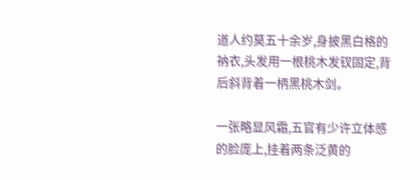道人约莫五十余岁,身披黑白格的衲衣,头发用一根桃木发钗固定,背后斜背着一柄黑桃木剑。

一张略显风霜,五官有少许立体感的脸庞上,挂着两条泛黄的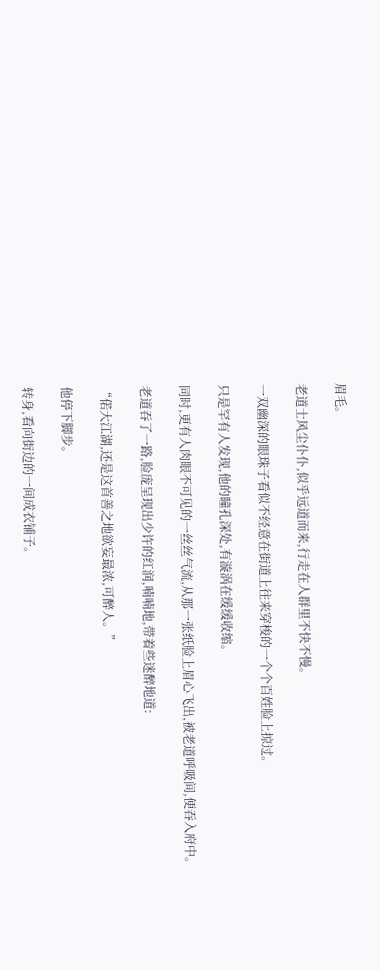眉毛。

老道士风尘仆仆,似乎远道而来,行走在人群里不快不慢。

一双幽深的眼珠子看似不经意在街道上往来穿梭的一个个百姓脸上掠过。

只是罕有人发现,他的瞳孔深处,有漩涡在缓缓收缩。

同时,更有人肉眼不可见的一丝丝气流,从那一张纸脸上眉心飞出,被老道呼吸间,便吞入府中。

老道吞了一路,脸庞呈现出少许的红润,喃喃地,带着些迷醉地道:

“偌大江湖,还是这首善之地欲妄最浓,可醉人。”

他停下脚步。

转身,看向街边的一间成衣铺子。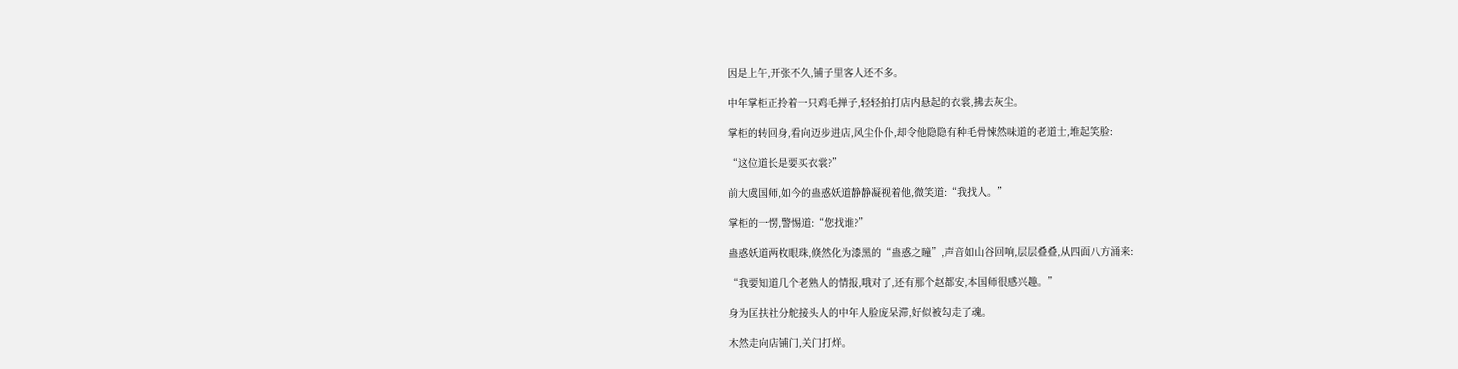因是上午,开张不久,铺子里客人还不多。

中年掌柜正拎着一只鸡毛掸子,轻轻拍打店内悬起的衣裳,拂去灰尘。

掌柜的转回身,看向迈步进店,风尘仆仆,却令他隐隐有种毛骨悚然味道的老道士,堆起笑脸:

“这位道长是要买衣裳?”

前大虞国师,如今的蛊惑妖道静静凝视着他,微笑道:“我找人。”

掌柜的一愣,警惕道:“您找谁?”

蛊惑妖道两枚眼珠,倏然化为漆黑的“蛊惑之瞳”,声音如山谷回响,层层叠叠,从四面八方涌来:

“我要知道几个老熟人的情报,哦对了,还有那个赵都安,本国师很感兴趣。”

身为匡扶社分舵接头人的中年人脸庞呆滞,好似被勾走了魂。

木然走向店铺门,关门打烊。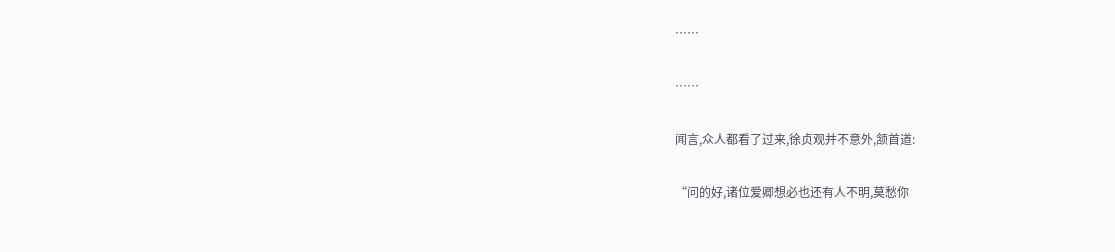……

……

闻言,众人都看了过来,徐贞观并不意外,颔首道:

“问的好,诸位爱卿想必也还有人不明,莫愁你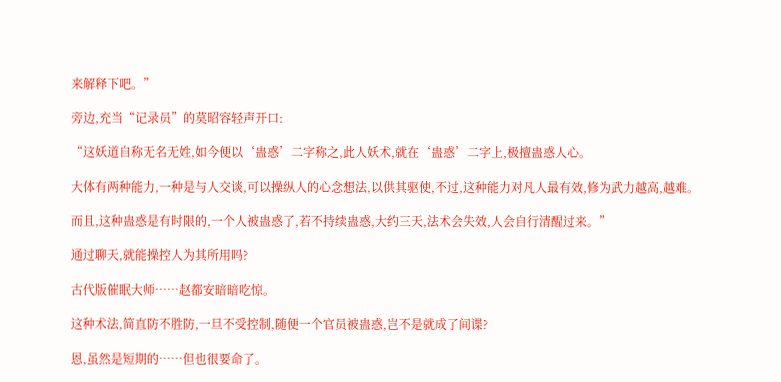来解释下吧。”

旁边,充当“记录员”的莫昭容轻声开口:

“这妖道自称无名无姓,如今便以‘蛊惑’二字称之,此人妖术,就在‘蛊惑’二字上,极擅蛊惑人心。

大体有两种能力,一种是与人交谈,可以操纵人的心念想法,以供其驱使,不过,这种能力对凡人最有效,修为武力越高,越难。

而且,这种蛊惑是有时限的,一个人被蛊惑了,若不持续蛊惑,大约三天,法术会失效,人会自行清醒过来。”

通过聊天,就能操控人为其所用吗?

古代版催眠大师……赵都安暗暗吃惊。

这种术法,简直防不胜防,一旦不受控制,随便一个官员被蛊惑,岂不是就成了间谍?

恩,虽然是短期的……但也很要命了。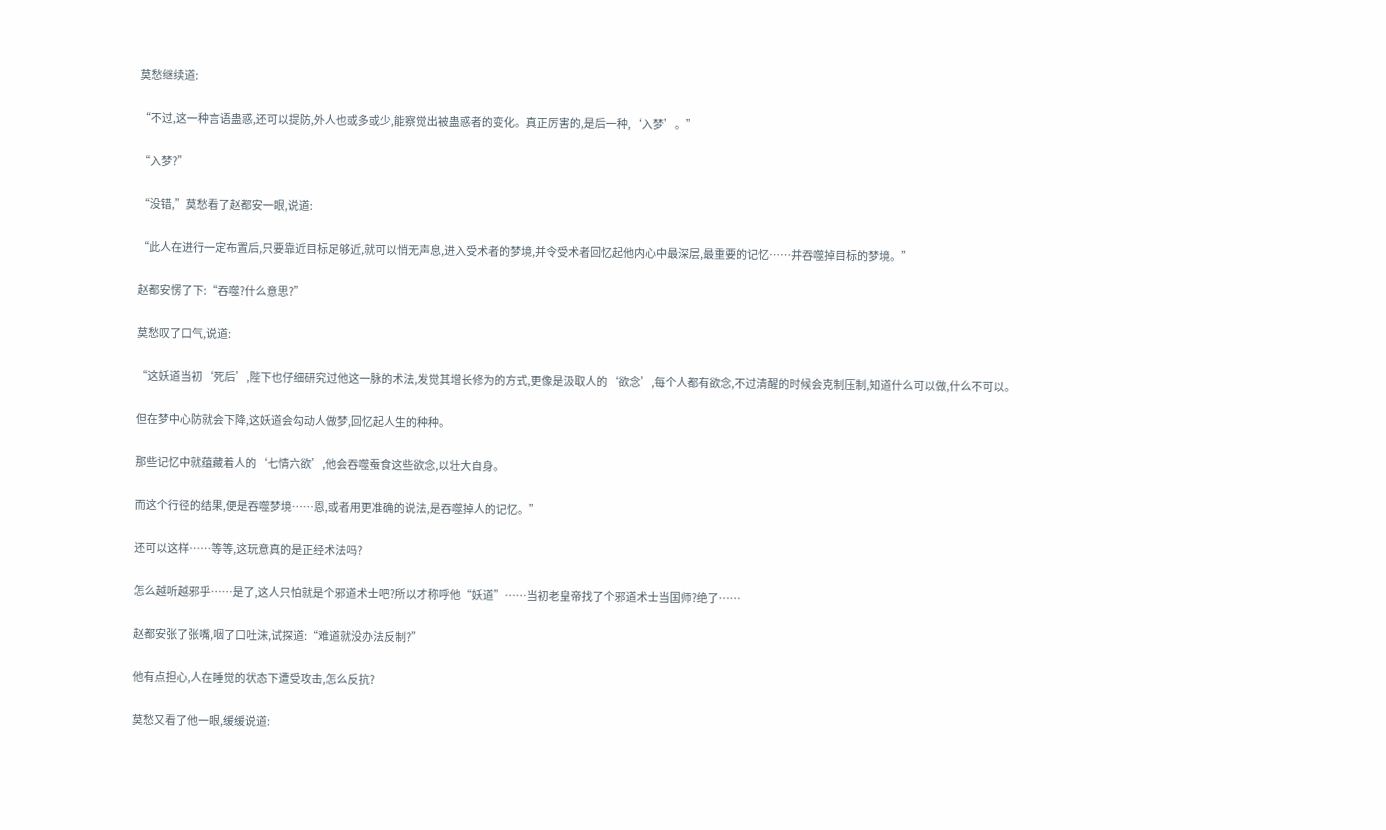莫愁继续道:

“不过,这一种言语蛊惑,还可以提防,外人也或多或少,能察觉出被蛊惑者的变化。真正厉害的,是后一种,‘入梦’。”

“入梦?”

“没错,”莫愁看了赵都安一眼,说道:

“此人在进行一定布置后,只要靠近目标足够近,就可以悄无声息,进入受术者的梦境,并令受术者回忆起他内心中最深层,最重要的记忆……并吞噬掉目标的梦境。”

赵都安愣了下:“吞噬?什么意思?”

莫愁叹了口气,说道:

“这妖道当初‘死后’,陛下也仔细研究过他这一脉的术法,发觉其增长修为的方式,更像是汲取人的‘欲念’,每个人都有欲念,不过清醒的时候会克制压制,知道什么可以做,什么不可以。

但在梦中心防就会下降,这妖道会勾动人做梦,回忆起人生的种种。

那些记忆中就蕴藏着人的‘七情六欲’,他会吞噬蚕食这些欲念,以壮大自身。

而这个行径的结果,便是吞噬梦境……恩,或者用更准确的说法,是吞噬掉人的记忆。”

还可以这样……等等,这玩意真的是正经术法吗?

怎么越听越邪乎……是了,这人只怕就是个邪道术士吧?所以才称呼他“妖道”……当初老皇帝找了个邪道术士当国师?绝了……

赵都安张了张嘴,咽了口吐沫,试探道:“难道就没办法反制?”

他有点担心,人在睡觉的状态下遭受攻击,怎么反抗?

莫愁又看了他一眼,缓缓说道: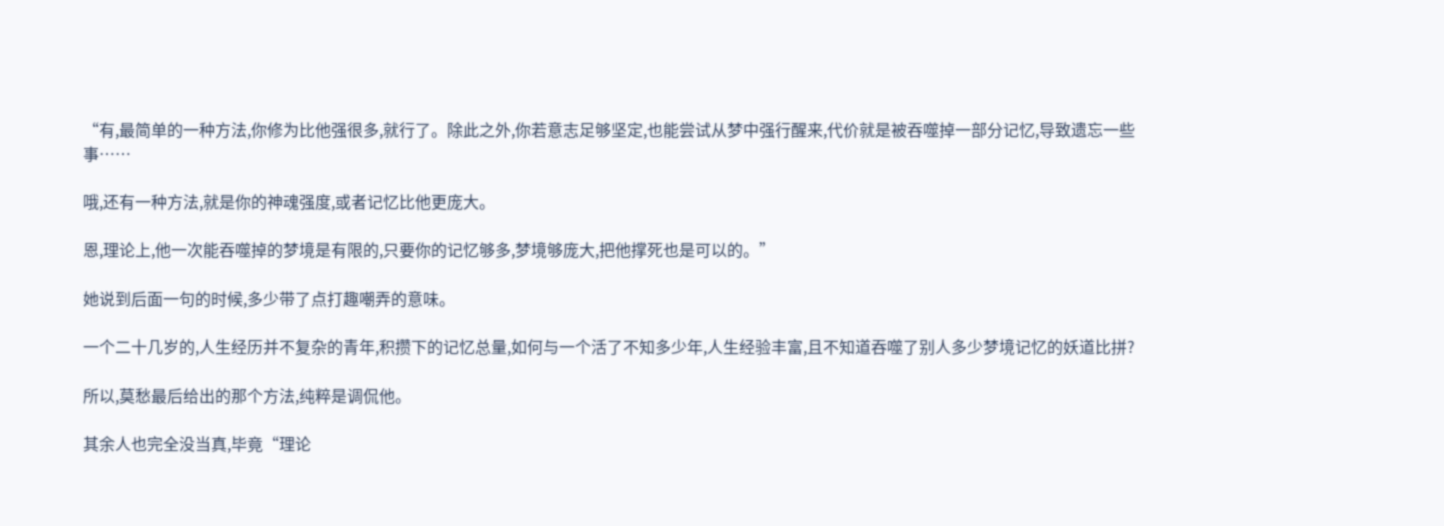“有,最简单的一种方法,你修为比他强很多,就行了。除此之外,你若意志足够坚定,也能尝试从梦中强行醒来,代价就是被吞噬掉一部分记忆,导致遗忘一些事……

哦,还有一种方法,就是你的神魂强度,或者记忆比他更庞大。

恩,理论上,他一次能吞噬掉的梦境是有限的,只要你的记忆够多,梦境够庞大,把他撑死也是可以的。”

她说到后面一句的时候,多少带了点打趣嘲弄的意味。

一个二十几岁的,人生经历并不复杂的青年,积攒下的记忆总量,如何与一个活了不知多少年,人生经验丰富,且不知道吞噬了别人多少梦境记忆的妖道比拼?

所以,莫愁最后给出的那个方法,纯粹是调侃他。

其余人也完全没当真,毕竟“理论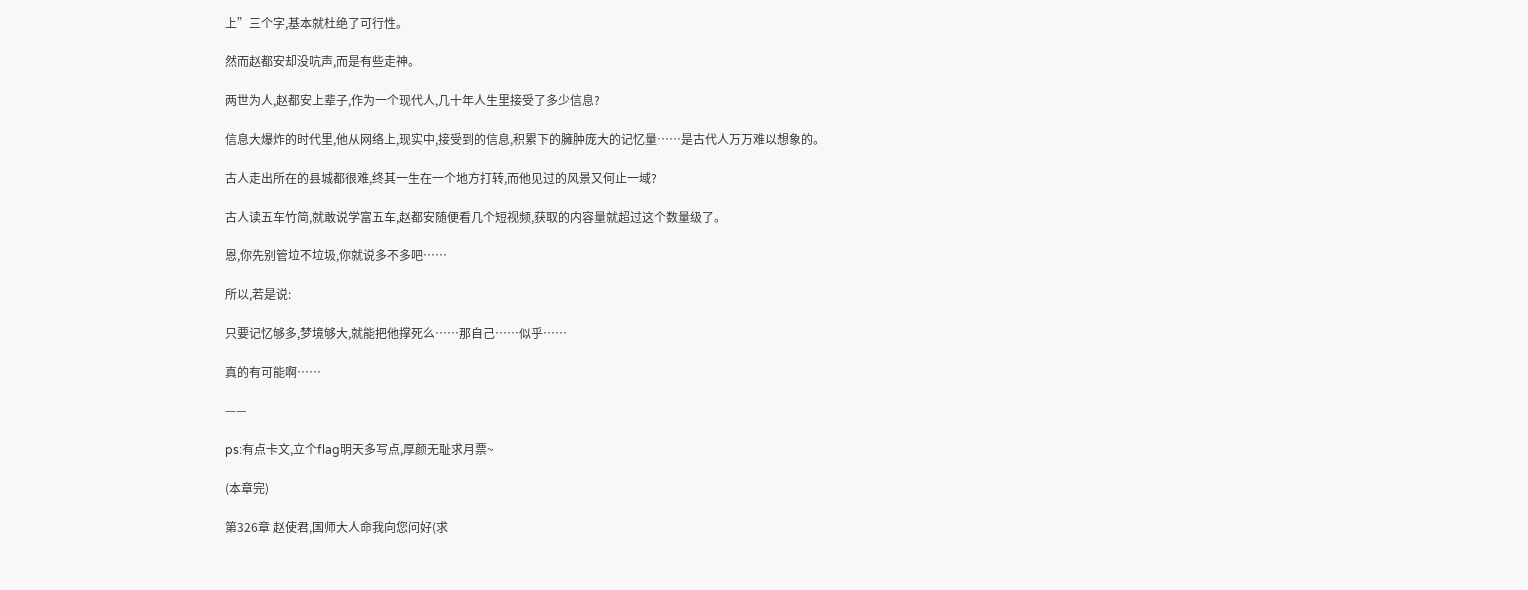上”三个字,基本就杜绝了可行性。

然而赵都安却没吭声,而是有些走神。

两世为人,赵都安上辈子,作为一个现代人,几十年人生里接受了多少信息?

信息大爆炸的时代里,他从网络上,现实中,接受到的信息,积累下的臃肿庞大的记忆量……是古代人万万难以想象的。

古人走出所在的县城都很难,终其一生在一个地方打转,而他见过的风景又何止一域?

古人读五车竹简,就敢说学富五车,赵都安随便看几个短视频,获取的内容量就超过这个数量级了。

恩,你先别管垃不垃圾,你就说多不多吧……

所以,若是说:

只要记忆够多,梦境够大,就能把他撑死么……那自己……似乎……

真的有可能啊……

——

ps:有点卡文,立个flag明天多写点,厚颜无耻求月票~

(本章完)

第326章 赵使君,国师大人命我向您问好(求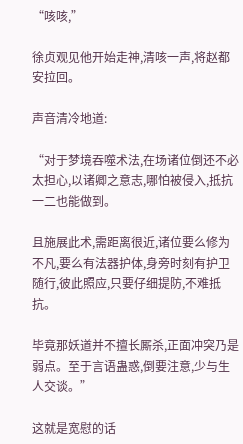“咳咳,”

徐贞观见他开始走神,清咳一声,将赵都安拉回。

声音清冷地道:

“对于梦境吞噬术法,在场诸位倒还不必太担心,以诸卿之意志,哪怕被侵入,抵抗一二也能做到。

且施展此术,需距离很近,诸位要么修为不凡,要么有法器护体,身旁时刻有护卫随行,彼此照应,只要仔细提防,不难抵抗。

毕竟那妖道并不擅长厮杀,正面冲突乃是弱点。至于言语蛊惑,倒要注意,少与生人交谈。”

这就是宽慰的话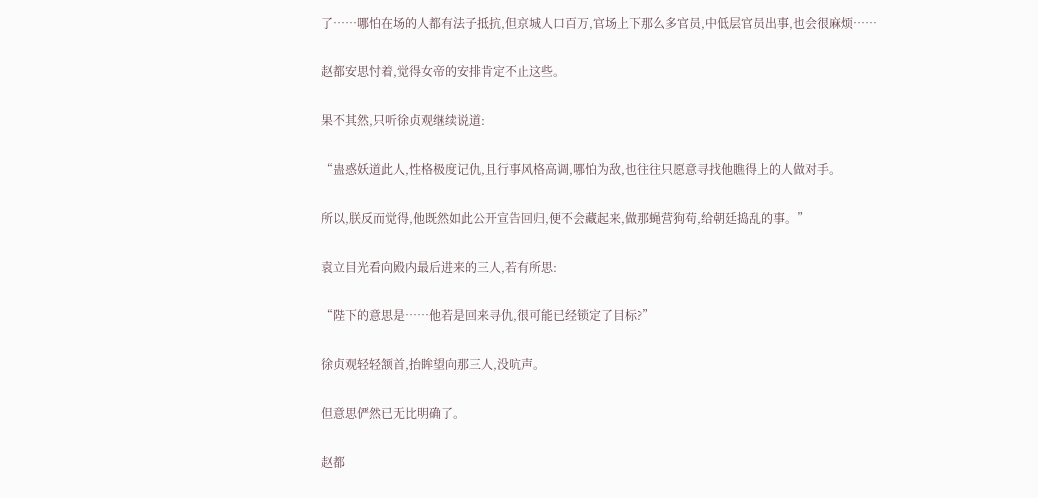了……哪怕在场的人都有法子抵抗,但京城人口百万,官场上下那么多官员,中低层官员出事,也会很麻烦……

赵都安思忖着,觉得女帝的安排肯定不止这些。

果不其然,只听徐贞观继续说道:

“蛊惑妖道此人,性格极度记仇,且行事风格高调,哪怕为敌,也往往只愿意寻找他瞧得上的人做对手。

所以,朕反而觉得,他既然如此公开宣告回归,便不会藏起来,做那蝇营狗苟,给朝廷捣乱的事。”

袁立目光看向殿内最后进来的三人,若有所思:

“陛下的意思是……他若是回来寻仇,很可能已经锁定了目标?”

徐贞观轻轻颔首,抬眸望向那三人,没吭声。

但意思俨然已无比明确了。

赵都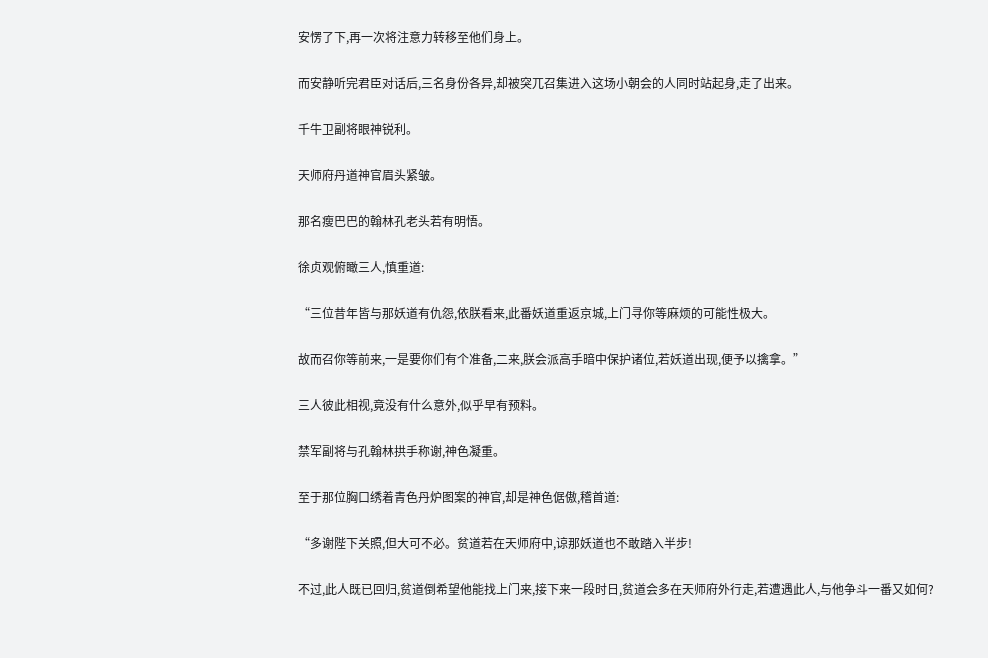安愣了下,再一次将注意力转移至他们身上。

而安静听完君臣对话后,三名身份各异,却被突兀召集进入这场小朝会的人同时站起身,走了出来。

千牛卫副将眼神锐利。

天师府丹道神官眉头紧皱。

那名瘦巴巴的翰林孔老头若有明悟。

徐贞观俯瞰三人,慎重道:

“三位昔年皆与那妖道有仇怨,依朕看来,此番妖道重返京城,上门寻你等麻烦的可能性极大。

故而召你等前来,一是要你们有个准备,二来,朕会派高手暗中保护诸位,若妖道出现,便予以擒拿。”

三人彼此相视,竟没有什么意外,似乎早有预料。

禁军副将与孔翰林拱手称谢,神色凝重。

至于那位胸口绣着青色丹炉图案的神官,却是神色倨傲,稽首道:

“多谢陛下关照,但大可不必。贫道若在天师府中,谅那妖道也不敢踏入半步!

不过,此人既已回归,贫道倒希望他能找上门来,接下来一段时日,贫道会多在天师府外行走,若遭遇此人,与他争斗一番又如何?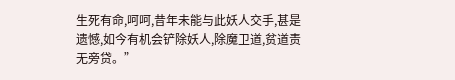生死有命,呵呵,昔年未能与此妖人交手,甚是遗憾,如今有机会铲除妖人,除魔卫道,贫道责无旁贷。”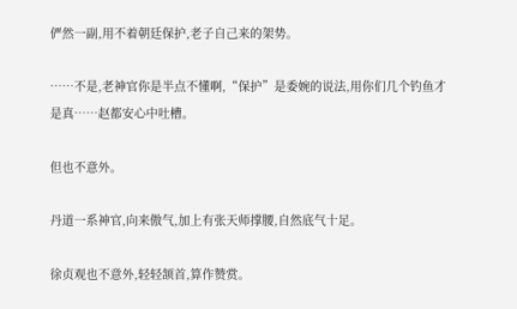俨然一副,用不着朝廷保护,老子自己来的架势。

……不是,老神官你是半点不懂啊,“保护”是委婉的说法,用你们几个钓鱼才是真……赵都安心中吐槽。

但也不意外。

丹道一系神官,向来傲气,加上有张天师撑腰,自然底气十足。

徐贞观也不意外,轻轻颔首,算作赞赏。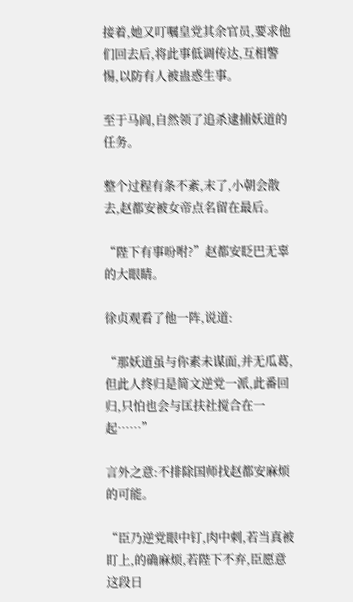接着,她又叮嘱皇党其余官员,要求他们回去后,将此事低调传达,互相警惕,以防有人被蛊惑生事。

至于马阎,自然领了追杀逮捕妖道的任务。

整个过程有条不紊,末了,小朝会散去,赵都安被女帝点名留在最后。

“陛下有事吩咐?”赵都安眨巴无辜的大眼睛。

徐贞观看了他一阵,说道:

“那妖道虽与你素未谋面,并无瓜葛,但此人终归是简文逆党一派,此番回归,只怕也会与匡扶社搅合在一起……”

言外之意:不排除国师找赵都安麻烦的可能。

“臣乃逆党眼中钉,肉中刺,若当真被盯上,的确麻烦,若陛下不弃,臣愿意这段日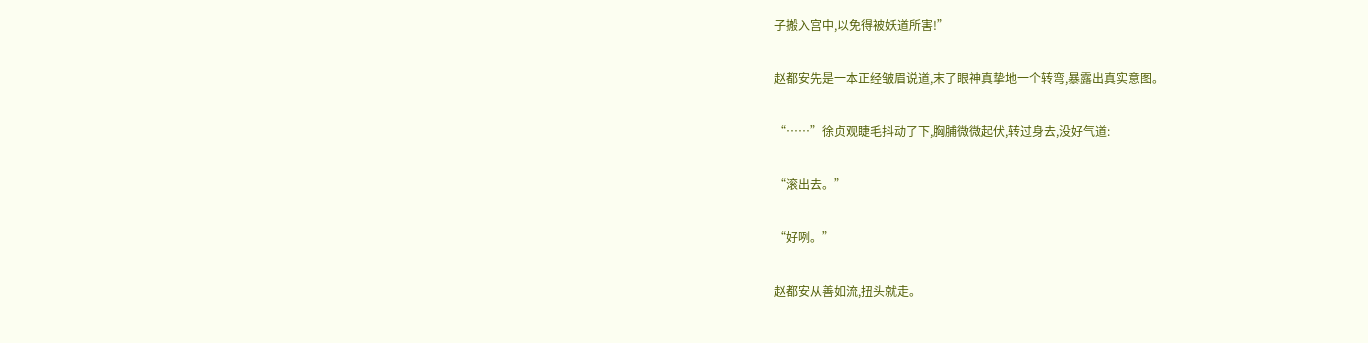子搬入宫中,以免得被妖道所害!”

赵都安先是一本正经皱眉说道,末了眼神真挚地一个转弯,暴露出真实意图。

“……”徐贞观睫毛抖动了下,胸脯微微起伏,转过身去,没好气道:

“滚出去。”

“好咧。”

赵都安从善如流,扭头就走。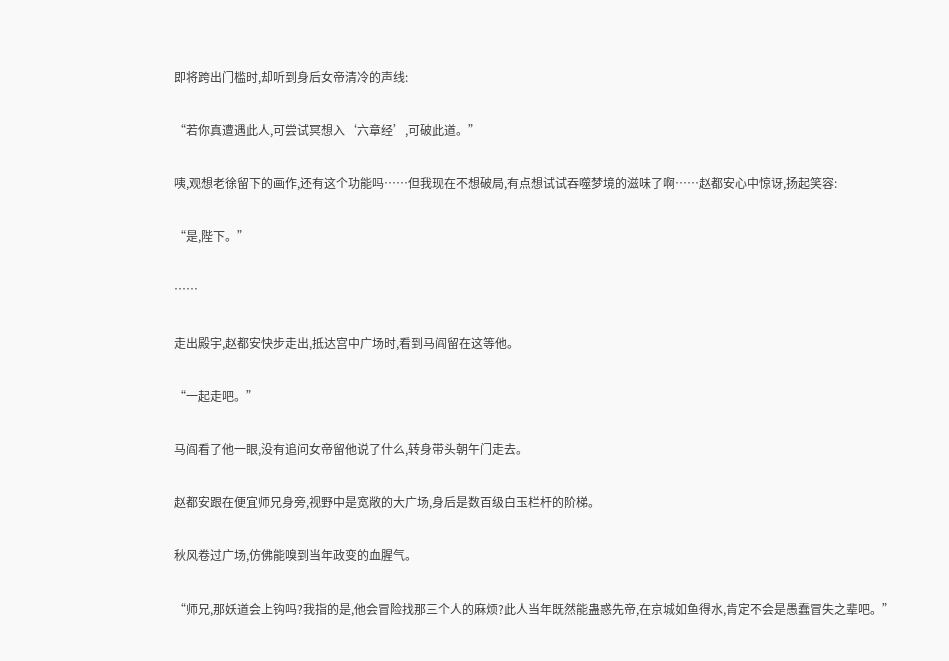即将跨出门槛时,却听到身后女帝清冷的声线:

“若你真遭遇此人,可尝试冥想入‘六章经’,可破此道。”

咦,观想老徐留下的画作,还有这个功能吗……但我现在不想破局,有点想试试吞噬梦境的滋味了啊……赵都安心中惊讶,扬起笑容:

“是,陛下。”

……

走出殿宇,赵都安快步走出,抵达宫中广场时,看到马阎留在这等他。

“一起走吧。”

马阎看了他一眼,没有追问女帝留他说了什么,转身带头朝午门走去。

赵都安跟在便宜师兄身旁,视野中是宽敞的大广场,身后是数百级白玉栏杆的阶梯。

秋风卷过广场,仿佛能嗅到当年政变的血腥气。

“师兄,那妖道会上钩吗?我指的是,他会冒险找那三个人的麻烦?此人当年既然能蛊惑先帝,在京城如鱼得水,肯定不会是愚蠢冒失之辈吧。”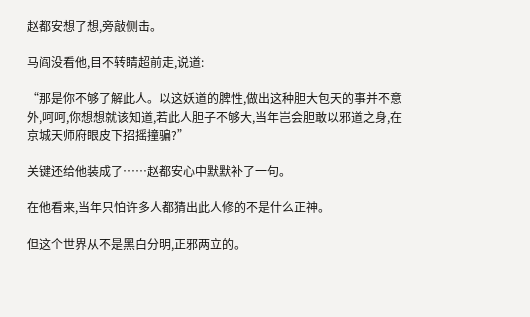赵都安想了想,旁敲侧击。

马阎没看他,目不转睛超前走,说道:

“那是你不够了解此人。以这妖道的脾性,做出这种胆大包天的事并不意外,呵呵,你想想就该知道,若此人胆子不够大,当年岂会胆敢以邪道之身,在京城天师府眼皮下招摇撞骗?”

关键还给他装成了……赵都安心中默默补了一句。

在他看来,当年只怕许多人都猜出此人修的不是什么正神。

但这个世界从不是黑白分明,正邪两立的。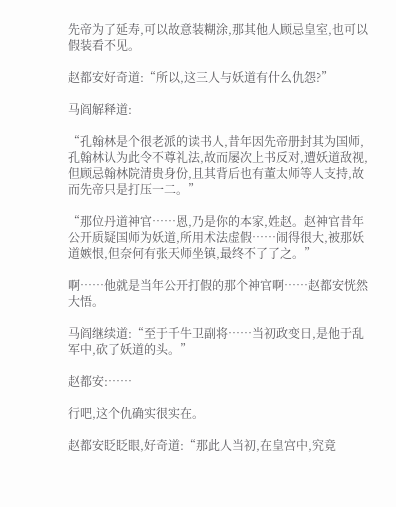先帝为了延寿,可以故意装糊涂,那其他人顾忌皇室,也可以假装看不见。

赵都安好奇道:“所以,这三人与妖道有什么仇怨?”

马阎解释道:

“孔翰林是个很老派的读书人,昔年因先帝册封其为国师,孔翰林认为此令不尊礼法,故而屡次上书反对,遭妖道敌视,但顾忌翰林院清贵身份,且其背后也有董太师等人支持,故而先帝只是打压一二。”

“那位丹道神官……恩,乃是你的本家,姓赵。赵神官昔年公开质疑国师为妖道,所用术法虚假……闹得很大,被那妖道嫉恨,但奈何有张天师坐镇,最终不了了之。”

啊……他就是当年公开打假的那个神官啊……赵都安恍然大悟。

马阎继续道:“至于千牛卫副将……当初政变日,是他于乱军中,砍了妖道的头。”

赵都安:……

行吧,这个仇确实很实在。

赵都安眨眨眼,好奇道:“那此人当初,在皇宫中,究竟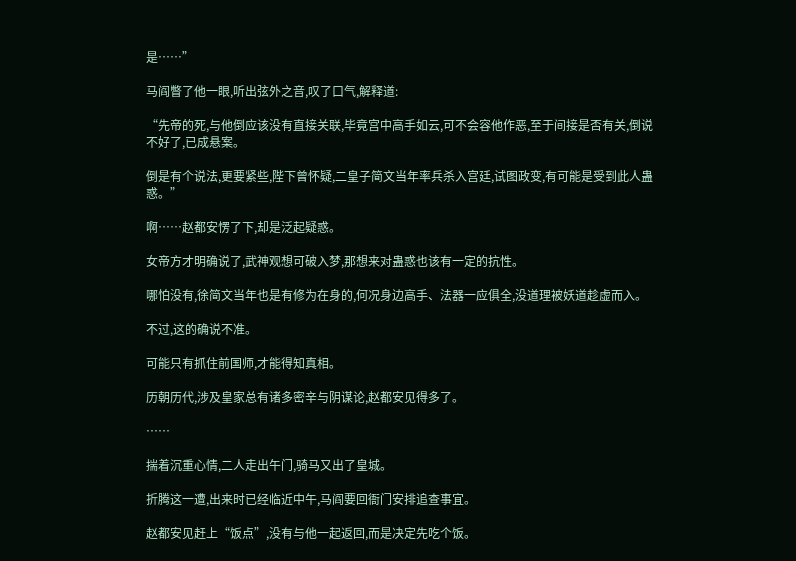是……”

马阎瞥了他一眼,听出弦外之音,叹了口气,解释道:

“先帝的死,与他倒应该没有直接关联,毕竟宫中高手如云,可不会容他作恶,至于间接是否有关,倒说不好了,已成悬案。

倒是有个说法,更要紧些,陛下曾怀疑,二皇子简文当年率兵杀入宫廷,试图政变,有可能是受到此人蛊惑。”

啊……赵都安愣了下,却是泛起疑惑。

女帝方才明确说了,武神观想可破入梦,那想来对蛊惑也该有一定的抗性。

哪怕没有,徐简文当年也是有修为在身的,何况身边高手、法器一应俱全,没道理被妖道趁虚而入。

不过,这的确说不准。

可能只有抓住前国师,才能得知真相。

历朝历代,涉及皇家总有诸多密辛与阴谋论,赵都安见得多了。

……

揣着沉重心情,二人走出午门,骑马又出了皇城。

折腾这一遭,出来时已经临近中午,马阎要回衙门安排追查事宜。

赵都安见赶上“饭点”,没有与他一起返回,而是决定先吃个饭。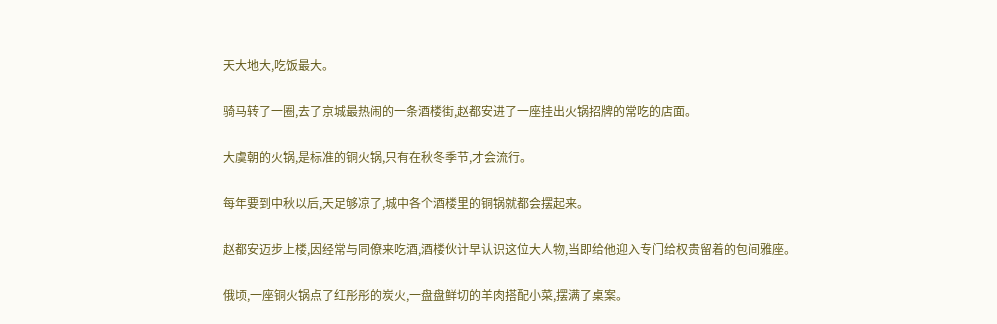天大地大,吃饭最大。

骑马转了一圈,去了京城最热闹的一条酒楼街,赵都安进了一座挂出火锅招牌的常吃的店面。

大虞朝的火锅,是标准的铜火锅,只有在秋冬季节,才会流行。

每年要到中秋以后,天足够凉了,城中各个酒楼里的铜锅就都会摆起来。

赵都安迈步上楼,因经常与同僚来吃酒,酒楼伙计早认识这位大人物,当即给他迎入专门给权贵留着的包间雅座。

俄顷,一座铜火锅点了红彤彤的炭火,一盘盘鲜切的羊肉搭配小菜,摆满了桌案。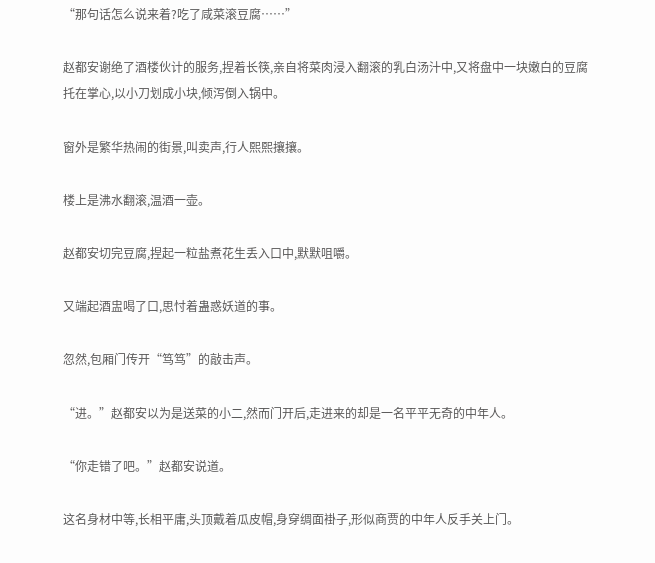“那句话怎么说来着?吃了咸菜滚豆腐……”

赵都安谢绝了酒楼伙计的服务,捏着长筷,亲自将菜肉浸入翻滚的乳白汤汁中,又将盘中一块嫩白的豆腐托在掌心,以小刀划成小块,倾泻倒入锅中。

窗外是繁华热闹的街景,叫卖声,行人熙熙攘攘。

楼上是沸水翻滚,温酒一壶。

赵都安切完豆腐,捏起一粒盐煮花生丢入口中,默默咀嚼。

又端起酒盅喝了口,思忖着蛊惑妖道的事。

忽然,包厢门传开“笃笃”的敲击声。

“进。”赵都安以为是送菜的小二,然而门开后,走进来的却是一名平平无奇的中年人。

“你走错了吧。”赵都安说道。

这名身材中等,长相平庸,头顶戴着瓜皮帽,身穿绸面褂子,形似商贾的中年人反手关上门。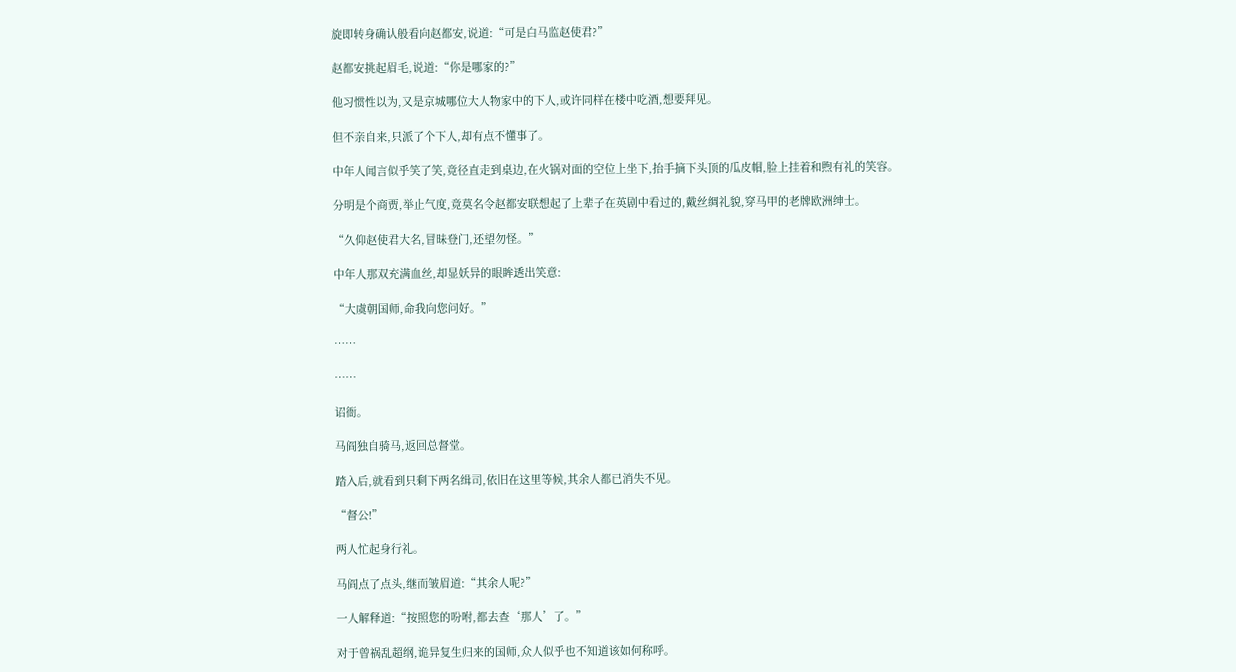旋即转身确认般看向赵都安,说道:“可是白马监赵使君?”

赵都安挑起眉毛,说道:“你是哪家的?”

他习惯性以为,又是京城哪位大人物家中的下人,或许同样在楼中吃酒,想要拜见。

但不亲自来,只派了个下人,却有点不懂事了。

中年人闻言似乎笑了笑,竟径直走到桌边,在火锅对面的空位上坐下,抬手摘下头顶的瓜皮帽,脸上挂着和煦有礼的笑容。

分明是个商贾,举止气度,竟莫名令赵都安联想起了上辈子在英剧中看过的,戴丝绸礼貌,穿马甲的老牌欧洲绅士。

“久仰赵使君大名,冒昧登门,还望勿怪。”

中年人那双充满血丝,却显妖异的眼眸透出笑意:

“大虞朝国师,命我向您问好。”

……

……

诏衙。

马阎独自骑马,返回总督堂。

踏入后,就看到只剩下两名缉司,依旧在这里等候,其余人都已消失不见。

“督公!”

两人忙起身行礼。

马阎点了点头,继而皱眉道:“其余人呢?”

一人解释道:“按照您的吩咐,都去查‘那人’了。”

对于曾祸乱超纲,诡异复生归来的国师,众人似乎也不知道该如何称呼。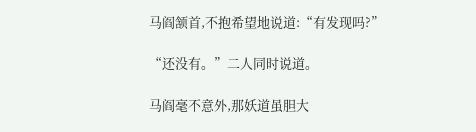马阎颔首,不抱希望地说道:“有发现吗?”

“还没有。”二人同时说道。

马阎毫不意外,那妖道虽胆大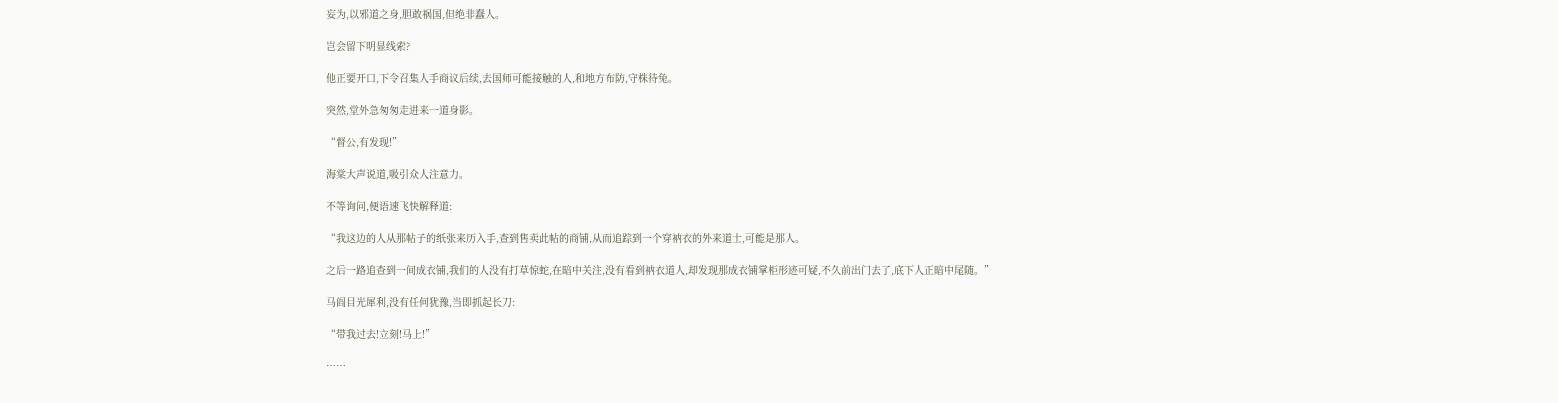妄为,以邪道之身,胆敢祸国,但绝非蠢人。

岂会留下明显线索?

他正要开口,下令召集人手商议后续,去国师可能接触的人,和地方布防,守株待兔。

突然,堂外急匆匆走进来一道身影。

“督公,有发现!”

海棠大声说道,吸引众人注意力。

不等询问,便语速飞快解释道:

“我这边的人从那帖子的纸张来历入手,查到售卖此帖的商铺,从而追踪到一个穿衲衣的外来道士,可能是那人。

之后一路追查到一间成衣铺,我们的人没有打草惊蛇,在暗中关注,没有看到衲衣道人,却发现那成衣铺掌柜形迹可疑,不久前出门去了,底下人正暗中尾随。”

马阎目光犀利,没有任何犹豫,当即抓起长刀:

“带我过去!立刻!马上!”

……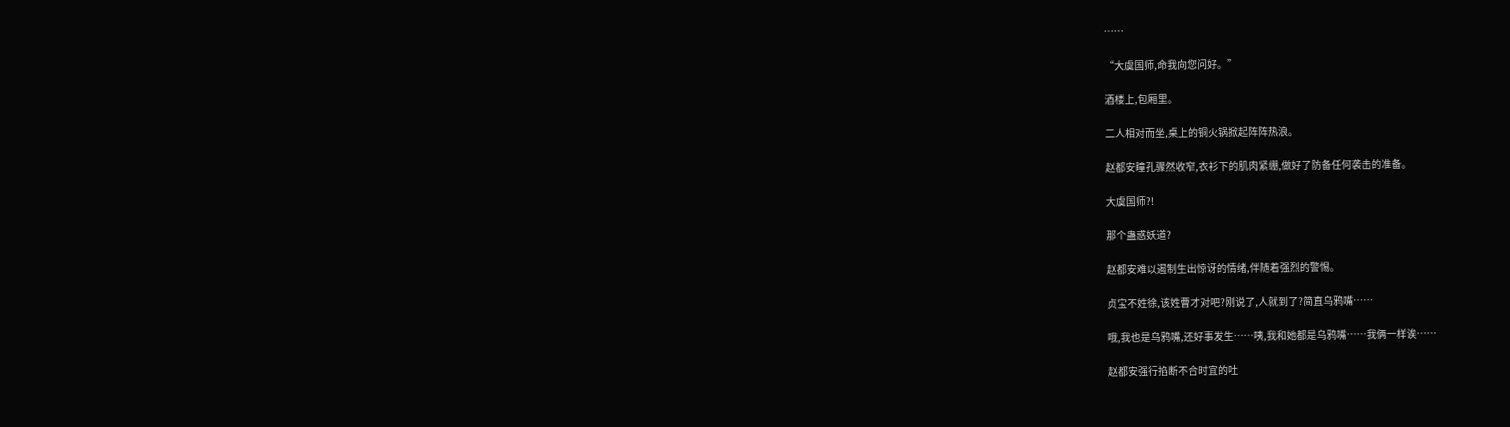……

“大虞国师,命我向您问好。”

酒楼上,包厢里。

二人相对而坐,桌上的铜火锅掀起阵阵热浪。

赵都安瞳孔骤然收窄,衣衫下的肌肉紧绷,做好了防备任何袭击的准备。

大虞国师?!

那个蛊惑妖道?

赵都安难以遏制生出惊讶的情绪,伴随着强烈的警惕。

贞宝不姓徐,该姓曹才对吧?刚说了,人就到了?简直乌鸦嘴……

哦,我也是乌鸦嘴,还好事发生……咦,我和她都是乌鸦嘴……我俩一样诶……

赵都安强行掐断不合时宜的吐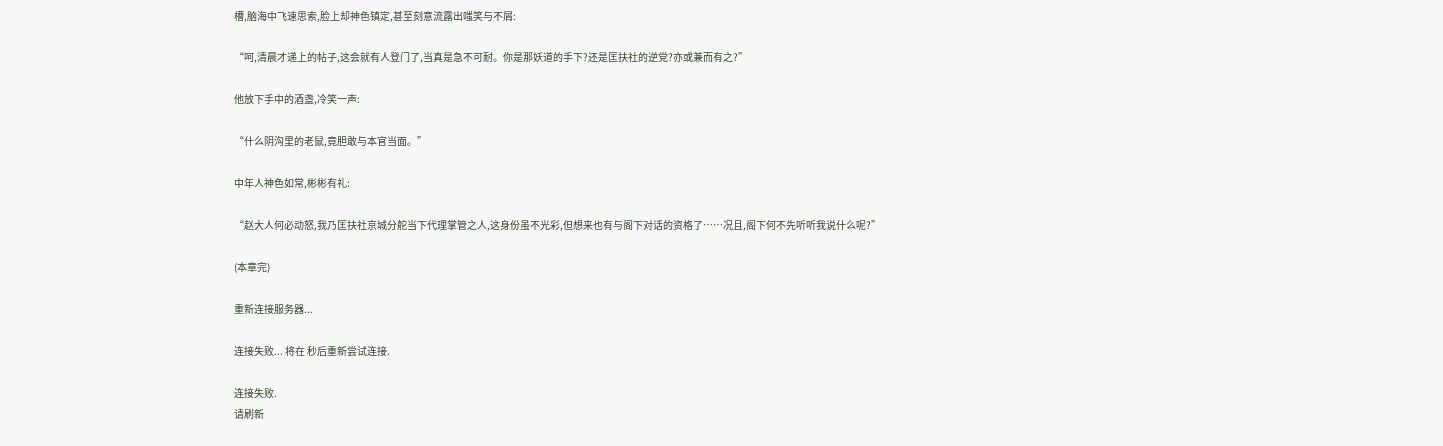槽,脑海中飞速思索,脸上却神色镇定,甚至刻意流露出嗤笑与不屑:

“呵,清晨才递上的帖子,这会就有人登门了,当真是急不可耐。你是那妖道的手下?还是匡扶社的逆党?亦或兼而有之?”

他放下手中的酒盏,冷笑一声:

“什么阴沟里的老鼠,竟胆敢与本官当面。”

中年人神色如常,彬彬有礼:

“赵大人何必动怒,我乃匡扶社京城分舵当下代理掌管之人,这身份虽不光彩,但想来也有与阁下对话的资格了……况且,阁下何不先听听我说什么呢?”

(本章完)

重新连接服务器...

连接失败... 将在 秒后重新尝试连接.

连接失败.
请刷新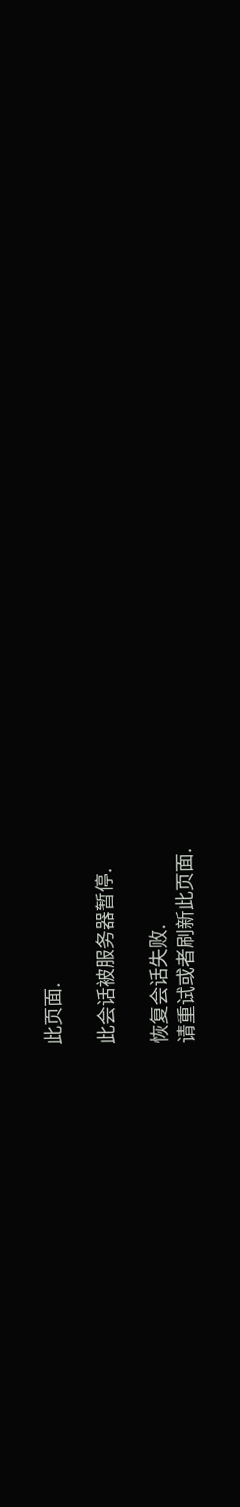此页面.

此会话被服务器暂停.

恢复会话失败.
请重试或者刷新此页面.